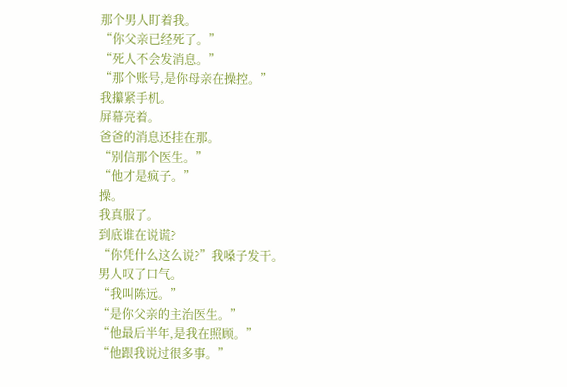那个男人盯着我。
“你父亲已经死了。”
“死人不会发消息。”
“那个账号,是你母亲在操控。”
我攥紧手机。
屏幕亮着。
爸爸的消息还挂在那。
“别信那个医生。”
“他才是疯子。”
操。
我真服了。
到底谁在说谎?
“你凭什么这么说?”我嗓子发干。
男人叹了口气。
“我叫陈远。”
“是你父亲的主治医生。”
“他最后半年,是我在照顾。”
“他跟我说过很多事。”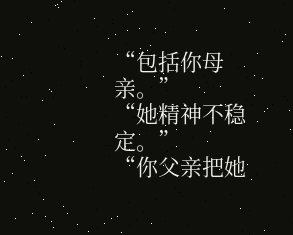“包括你母亲。”
“她精神不稳定。”
“你父亲把她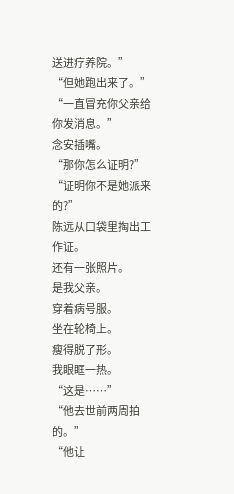送进疗养院。”
“但她跑出来了。”
“一直冒充你父亲给你发消息。”
念安插嘴。
“那你怎么证明?”
“证明你不是她派来的?”
陈远从口袋里掏出工作证。
还有一张照片。
是我父亲。
穿着病号服。
坐在轮椅上。
瘦得脱了形。
我眼眶一热。
“这是……”
“他去世前两周拍的。”
“他让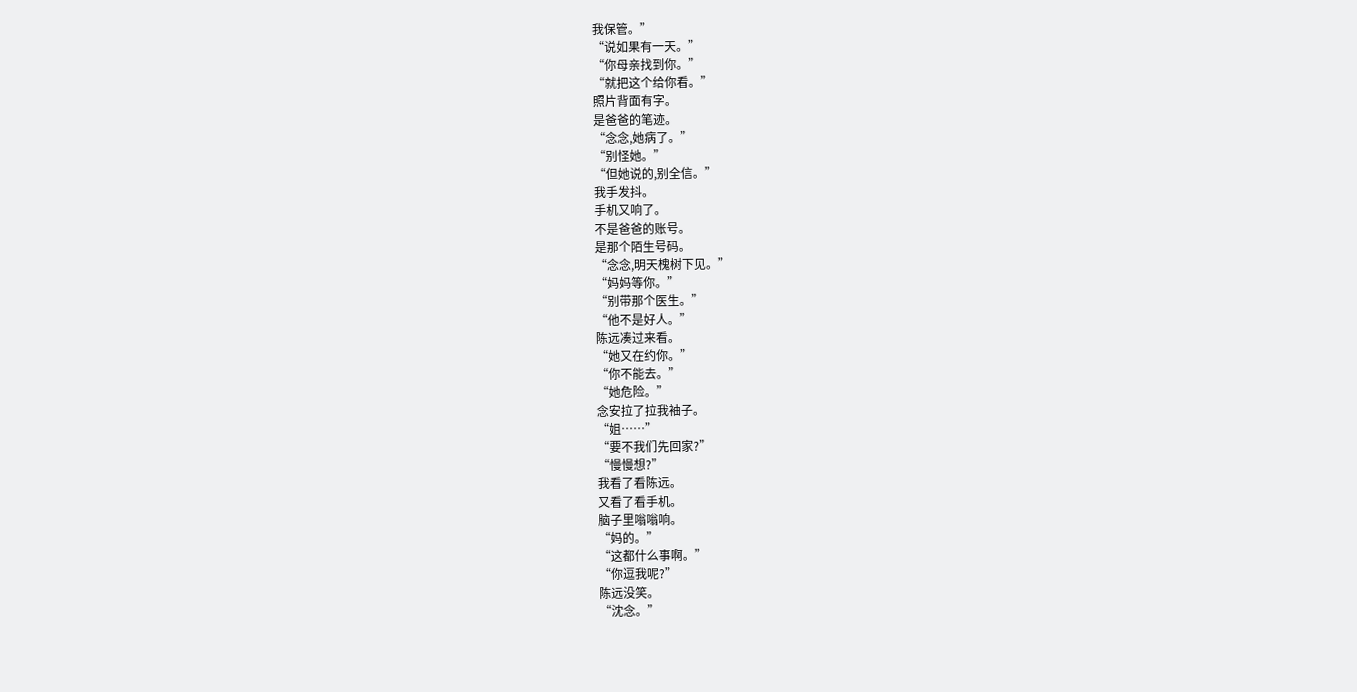我保管。”
“说如果有一天。”
“你母亲找到你。”
“就把这个给你看。”
照片背面有字。
是爸爸的笔迹。
“念念,她病了。”
“别怪她。”
“但她说的,别全信。”
我手发抖。
手机又响了。
不是爸爸的账号。
是那个陌生号码。
“念念,明天槐树下见。”
“妈妈等你。”
“别带那个医生。”
“他不是好人。”
陈远凑过来看。
“她又在约你。”
“你不能去。”
“她危险。”
念安拉了拉我袖子。
“姐……”
“要不我们先回家?”
“慢慢想?”
我看了看陈远。
又看了看手机。
脑子里嗡嗡响。
“妈的。”
“这都什么事啊。”
“你逗我呢?”
陈远没笑。
“沈念。”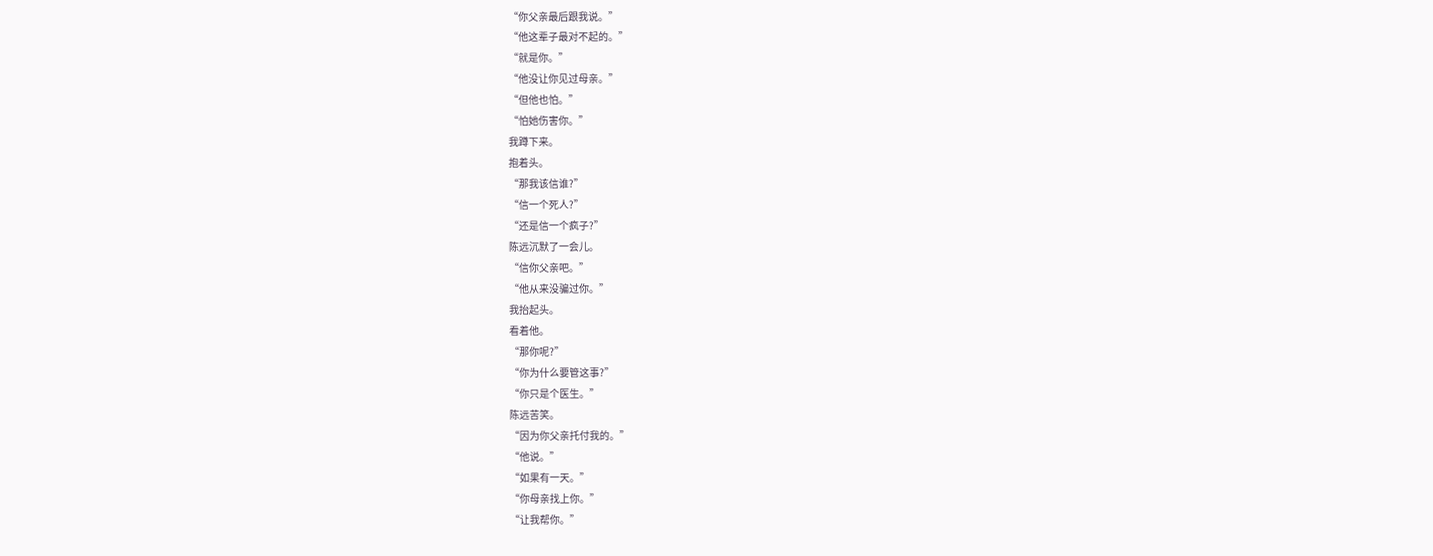“你父亲最后跟我说。”
“他这辈子最对不起的。”
“就是你。”
“他没让你见过母亲。”
“但他也怕。”
“怕她伤害你。”
我蹲下来。
抱着头。
“那我该信谁?”
“信一个死人?”
“还是信一个疯子?”
陈远沉默了一会儿。
“信你父亲吧。”
“他从来没骗过你。”
我抬起头。
看着他。
“那你呢?”
“你为什么要管这事?”
“你只是个医生。”
陈远苦笑。
“因为你父亲托付我的。”
“他说。”
“如果有一天。”
“你母亲找上你。”
“让我帮你。”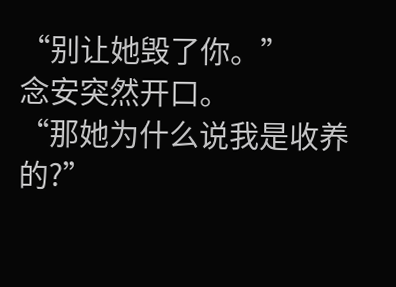“别让她毁了你。”
念安突然开口。
“那她为什么说我是收养的?”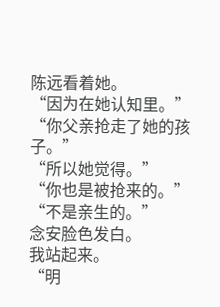陈远看着她。
“因为在她认知里。”
“你父亲抢走了她的孩子。”
“所以她觉得。”
“你也是被抢来的。”
“不是亲生的。”
念安脸色发白。
我站起来。
“明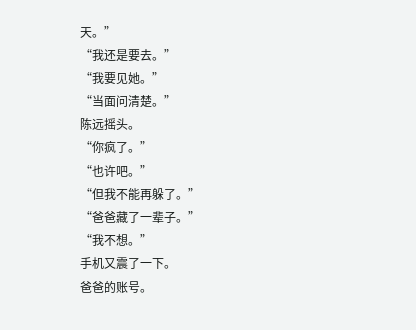天。”
“我还是要去。”
“我要见她。”
“当面问清楚。”
陈远摇头。
“你疯了。”
“也许吧。”
“但我不能再躲了。”
“爸爸藏了一辈子。”
“我不想。”
手机又震了一下。
爸爸的账号。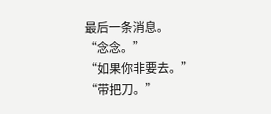最后一条消息。
“念念。”
“如果你非要去。”
“带把刀。”